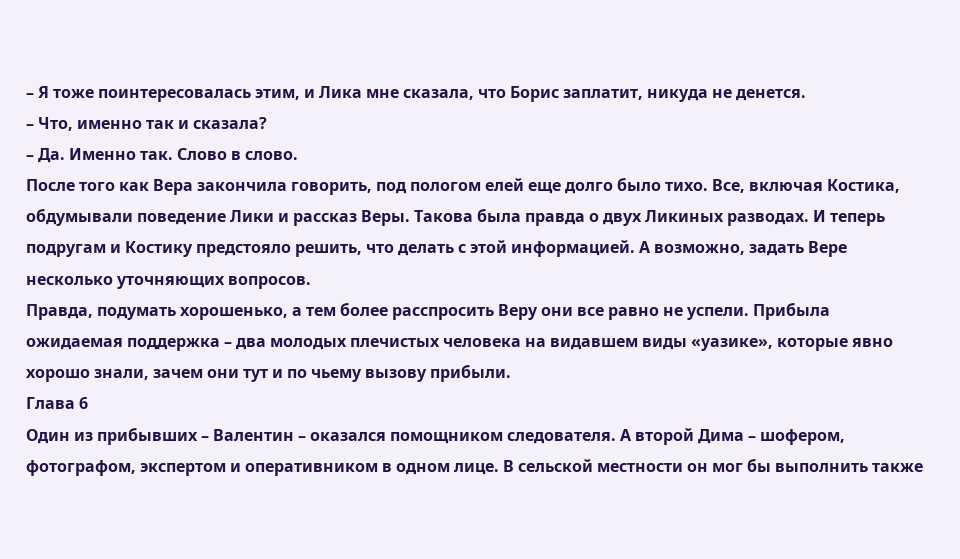– Я тоже поинтересовалась этим, и Лика мне сказала, что Борис заплатит, никуда не денется.
– Что, именно так и сказала?
– Да. Именно так. Слово в слово.
После того как Вера закончила говорить, под пологом елей еще долго было тихо. Все, включая Костика, обдумывали поведение Лики и рассказ Веры. Такова была правда о двух Ликиных разводах. И теперь подругам и Костику предстояло решить, что делать с этой информацией. А возможно, задать Вере несколько уточняющих вопросов.
Правда, подумать хорошенько, а тем более расспросить Веру они все равно не успели. Прибыла ожидаемая поддержка – два молодых плечистых человека на видавшем виды «уазике», которые явно хорошо знали, зачем они тут и по чьему вызову прибыли.
Глава 6
Один из прибывших – Валентин – оказался помощником следователя. А второй Дима – шофером, фотографом, экспертом и оперативником в одном лице. В сельской местности он мог бы выполнить также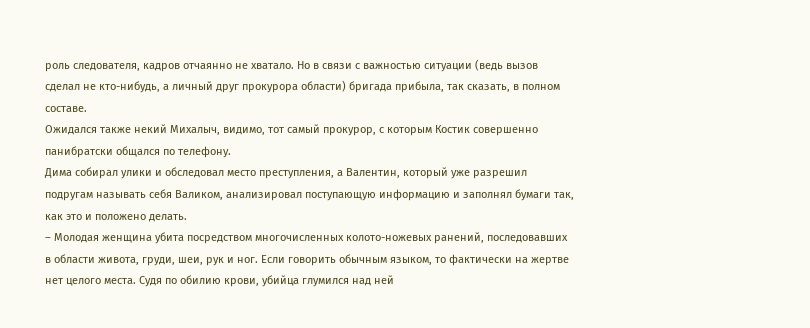роль следователя, кадров отчаянно не хватало. Но в связи с важностью ситуации (ведь вызов сделал не кто-нибудь, а личный друг прокурора области) бригада прибыла, так сказать, в полном составе.
Ожидался также некий Михалыч, видимо, тот самый прокурор, с которым Костик совершенно панибратски общался по телефону.
Дима собирал улики и обследовал место преступления, а Валентин, который уже разрешил подругам называть себя Валиком, анализировал поступающую информацию и заполнял бумаги так, как это и положено делать.
– Молодая женщина убита посредством многочисленных колото-ножевых ранений, последовавших в области живота, груди, шеи, рук и ног. Если говорить обычным языком, то фактически на жертве нет целого места. Судя по обилию крови, убийца глумился над ней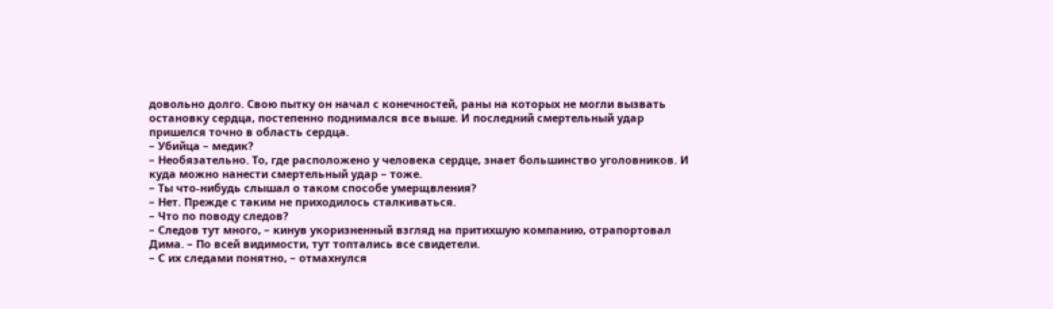довольно долго. Свою пытку он начал с конечностей, раны на которых не могли вызвать остановку сердца, постепенно поднимался все выше. И последний смертельный удар пришелся точно в область сердца.
– Убийца – медик?
– Необязательно. То, где расположено у человека сердце, знает большинство уголовников. И куда можно нанести смертельный удар – тоже.
– Ты что-нибудь слышал о таком способе умерщвления?
– Нет. Прежде с таким не приходилось сталкиваться.
– Что по поводу следов?
– Следов тут много, – кинув укоризненный взгляд на притихшую компанию, отрапортовал Дима. – По всей видимости, тут топтались все свидетели.
– С их следами понятно, – отмахнулся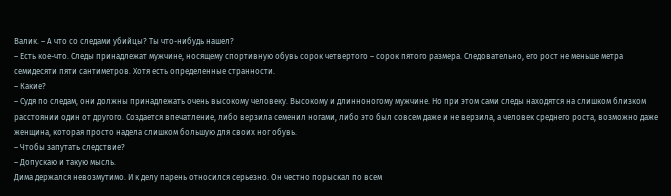Валик. – А что со следами убийцы? Ты что-нибудь нашел?
– Есть кое-что. Следы принадлежат мужчине, носящему спортивную обувь сорок четвертого – сорок пятого размера. Следовательно, его рост не меньше метра семидесяти пяти сантиметров. Хотя есть определенные странности.
– Какие?
– Судя по следам, они должны принадлежать очень высокому человеку. Высокому и длинноногому мужчине. Но при этом сами следы находятся на слишком близком расстоянии один от другого. Создается впечатление, либо верзила семенил ногами, либо это был совсем даже и не верзила, а человек среднего роста, возможно даже женщина, которая просто надела слишком большую для своих ног обувь.
– Чтобы запутать следствие?
– Допускаю и такую мысль.
Дима держался невозмутимо. И к делу парень относился серьезно. Он честно порыскал по всем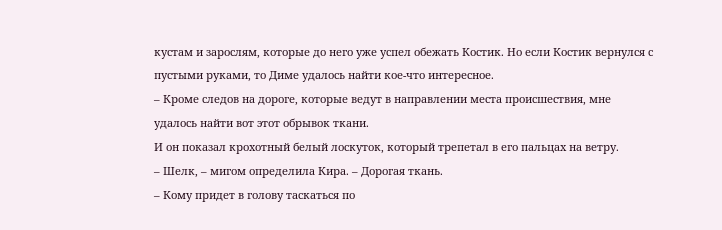кустам и зарослям, которые до него уже успел обежать Костик. Но если Костик вернулся с пустыми руками, то Диме удалось найти кое-что интересное.
– Кроме следов на дороге, которые ведут в направлении места происшествия, мне удалось найти вот этот обрывок ткани.
И он показал крохотный белый лоскуток, который трепетал в его пальцах на ветру.
– Шелк, – мигом определила Кира. – Дорогая ткань.
– Кому придет в голову таскаться по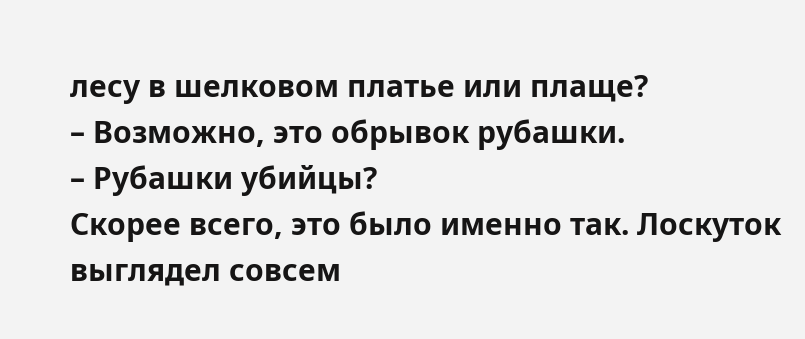лесу в шелковом платье или плаще?
– Возможно, это обрывок рубашки.
– Рубашки убийцы?
Скорее всего, это было именно так. Лоскуток выглядел совсем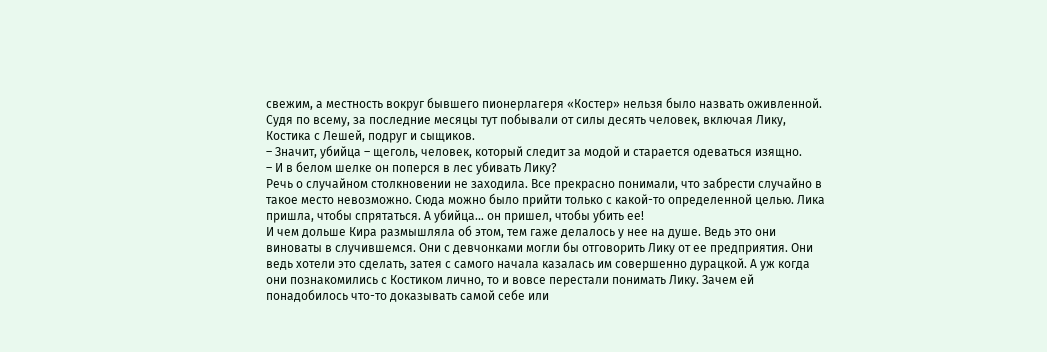свежим, а местность вокруг бывшего пионерлагеря «Костер» нельзя было назвать оживленной. Судя по всему, за последние месяцы тут побывали от силы десять человек, включая Лику, Костика с Лешей, подруг и сыщиков.
– Значит, убийца – щеголь, человек, который следит за модой и старается одеваться изящно.
– И в белом шелке он поперся в лес убивать Лику?
Речь о случайном столкновении не заходила. Все прекрасно понимали, что забрести случайно в такое место невозможно. Сюда можно было прийти только с какой-то определенной целью. Лика пришла, чтобы спрятаться. А убийца… он пришел, чтобы убить ее!
И чем дольше Кира размышляла об этом, тем гаже делалось у нее на душе. Ведь это они виноваты в случившемся. Они с девчонками могли бы отговорить Лику от ее предприятия. Они ведь хотели это сделать, затея с самого начала казалась им совершенно дурацкой. А уж когда они познакомились с Костиком лично, то и вовсе перестали понимать Лику. Зачем ей понадобилось что-то доказывать самой себе или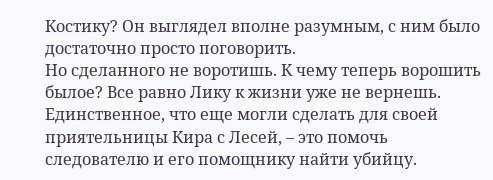Костику? Он выглядел вполне разумным, с ним было достаточно просто поговорить.
Но сделанного не воротишь. К чему теперь ворошить былое? Все равно Лику к жизни уже не вернешь. Единственное, что еще могли сделать для своей приятельницы Кира с Лесей, – это помочь следователю и его помощнику найти убийцу.